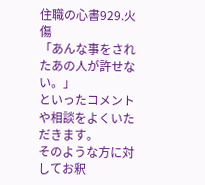住職の心書929.火傷
「あんな事をされたあの人が許せない。」
といったコメントや相談をよくいただきます。
そのような方に対してお釈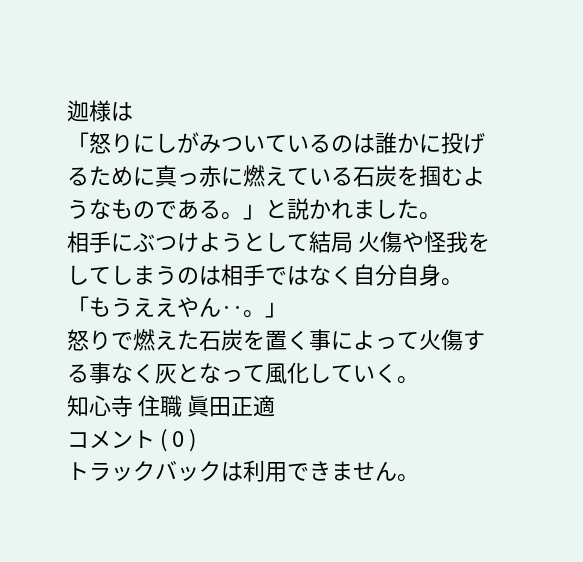迦様は
「怒りにしがみついているのは誰かに投げるために真っ赤に燃えている石炭を掴むようなものである。」と説かれました。
相手にぶつけようとして結局 火傷や怪我をしてしまうのは相手ではなく自分自身。
「もうええやん‥。」
怒りで燃えた石炭を置く事によって火傷する事なく灰となって風化していく。
知心寺 住職 眞田正適
コメント ( 0 )
トラックバックは利用できません。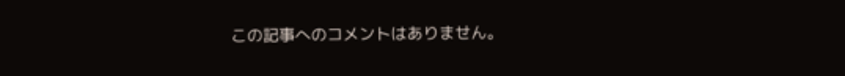この記事へのコメントはありません。